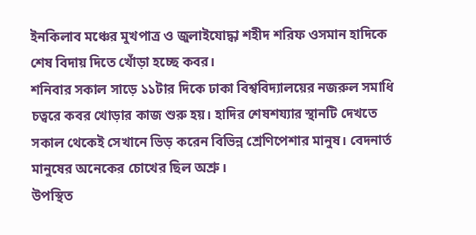ইনকিলাব মঞ্চের মুখপাত্র ও জুলাইযোদ্ধা শহীদ শরিফ ওসমান হাদিকে শেষ বিদায় দিতে খোঁড়া হচ্ছে কবর।
শনিবার সকাল সাড়ে ১১টার দিকে ঢাকা বিশ্ববিদ্যালয়ের নজরুল সমাধি চত্বরে কবর খোড়ার কাজ শুরু হয়। হাদির শেষশয্যার স্থানটি দেখতে সকাল থেকেই সেখানে ভিড় করেন বিভিন্ন শ্রেণিপেশার মানুষ। বেদনার্ত মানুষের অনেকের চোখের ছিল অশ্রু।
উপস্থিত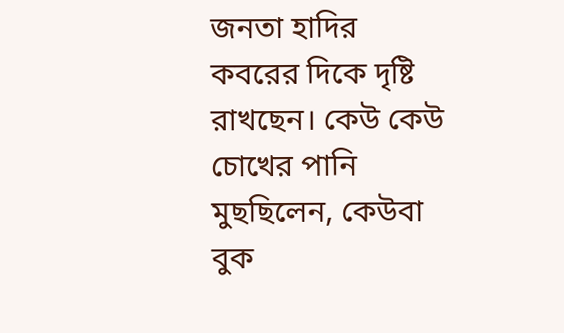জনতা হাদির কবরের দিকে দৃষ্টি রাখছেন। কেউ কেউ চোখের পানি মুছছিলেন, কেউবা বুক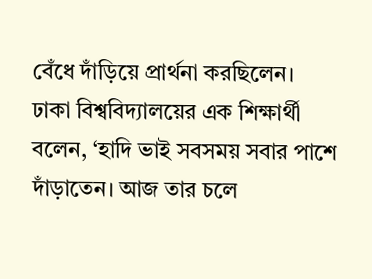বেঁধে দাঁড়িয়ে প্রার্থনা করছিলেন।
ঢাকা বিশ্ববিদ্যালয়ের এক শিক্ষার্থী বলেন, ‘হাদি ভাই সবসময় সবার পাশে দাঁড়াতেন। আজ তার চলে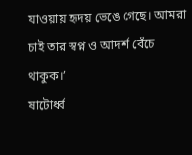যাওয়ায় হৃদয় ভেঙে গেছে। আমরা চাই তার স্বপ্ন ও আদর্শ বেঁচে থাকুক।’
ষাটোর্ধ্ব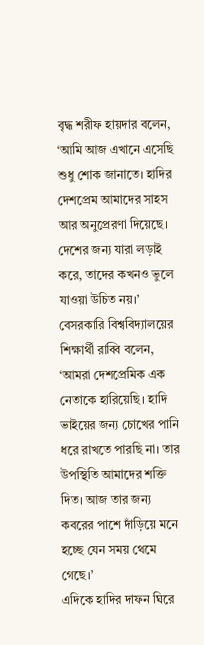বৃদ্ধ শরীফ হায়দার বলেন, ‘আমি আজ এখানে এসেছি শুধু শোক জানাতে। হাদির দেশপ্রেম আমাদের সাহস আর অনুপ্রেরণা দিয়েছে। দেশের জন্য যারা লড়াই করে, তাদের কখনও ভুলে যাওয়া উচিত নয়।’
বেসরকারি বিশ্ববিদ্যালয়ের শিক্ষার্থী রাব্বি বলেন, ‘আমরা দেশপ্রেমিক এক নেতাকে হারিয়েছি। হাদি ভাইয়ের জন্য চোখের পানি ধরে রাখতে পারছি না। তার উপস্থিতি আমাদের শক্তি দিত। আজ তার জন্য কবরের পাশে দাঁড়িয়ে মনে হচ্ছে যেন সময় থেমে গেছে।’
এদিকে হাদির দাফন ঘিরে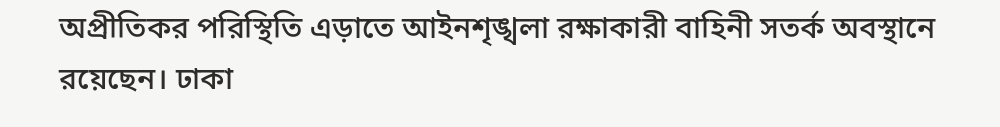অপ্রীতিকর পরিস্থিতি এড়াতে আইনশৃঙ্খলা রক্ষাকারী বাহিনী সতর্ক অবস্থানে রয়েছেন। ঢাকা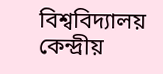বিশ্ববিদ্যালয় কেন্দ্রীয়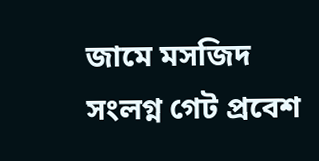জামে মসজিদ সংলগ্ন গেট প্রবেশ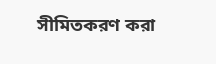সীমিতকরণ করা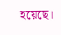হয়েছে।